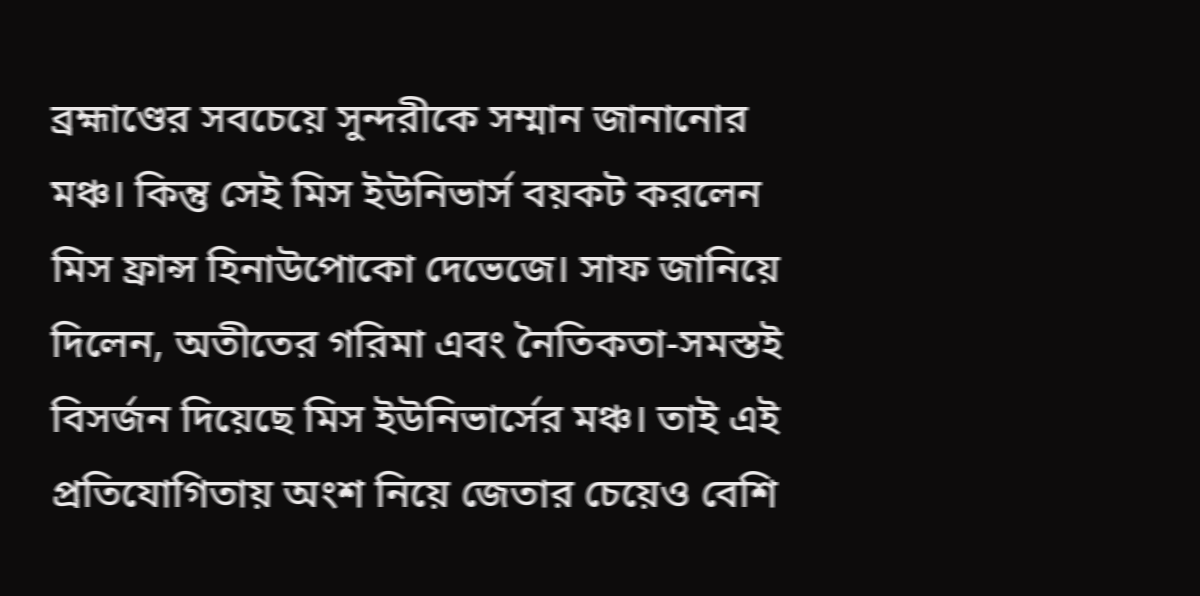ব্রহ্মাণ্ডের সবচেয়ে সুন্দরীকে সম্মান জানানোর মঞ্চ। কিন্তু সেই মিস ইউনিভার্স বয়কট করলেন মিস ফ্রান্স হিনাউপোকো দেভেজে। সাফ জানিয়ে দিলেন, অতীতের গরিমা এবং নৈতিকতা-সমস্তই বিসর্জন দিয়েছে মিস ইউনিভার্সের মঞ্চ। তাই এই প্রতিযোগিতায় অংশ নিয়ে জেতার চেয়েও বেশি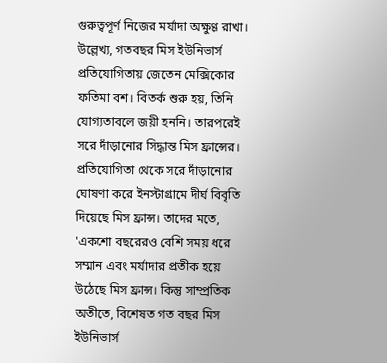গুরুত্বপূর্ণ নিজের মর্যাদা অক্ষুণ্ণ রাখা। উল্লেখ্য, গতবছর মিস ইউনিভার্স প্রতিযোগিতায় জেতেন মেক্সিকোর ফতিমা বশ। বিতর্ক শুরু হয়, তিনি যোগ্যতাবলে জয়ী হননি। তারপরেই সরে দাঁড়ানোর সিদ্ধান্ত মিস ফ্রান্সের।
প্রতিযোগিতা থেকে সরে দাঁড়ানোর ঘোষণা করে ইনস্টাগ্রামে দীর্ঘ বিবৃতি দিয়েছে মিস ফ্রান্স। তাদের মতে, 'একশো বছরেরও বেশি সময় ধরে সম্মান এবং মর্যাদার প্রতীক হয়ে উঠেছে মিস ফ্রান্স। কিন্তু সাম্প্রতিক অতীতে, বিশেষত গত বছর মিস ইউনিভার্স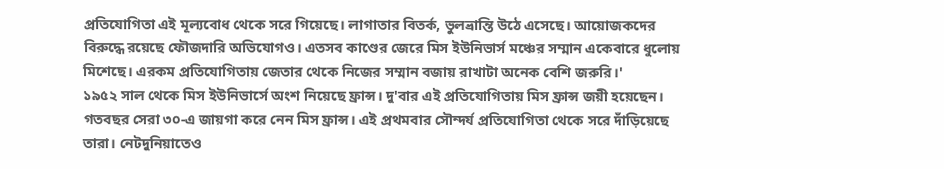প্রতিযোগিতা এই মূল্যবোধ থেকে সরে গিয়েছে। লাগাতার বিতর্ক, ভুলভ্রান্তি উঠে এসেছে। আয়োজকদের বিরুদ্ধে রয়েছে ফৌজদারি অভিযোগও। এতসব কাণ্ডের জেরে মিস ইউনিভার্স মঞ্চের সম্মান একেবারে ধুলোয় মিশেছে। এরকম প্রতিযোগিতায় জেতার থেকে নিজের সম্মান বজায় রাখাটা অনেক বেশি জরুরি।'
১৯৫২ সাল থেকে মিস ইউনিভার্সে অংশ নিয়েছে ফ্রান্স। দু'বার এই প্রতিযোগিতায় মিস ফ্রান্স জয়ী হয়েছেন। গতবছর সেরা ৩০-এ জায়গা করে নেন মিস ফ্রান্স। এই প্রথমবার সৌন্দর্য প্রতিযোগিতা থেকে সরে দাঁড়িয়েছে তারা। নেটদুনিয়াতেও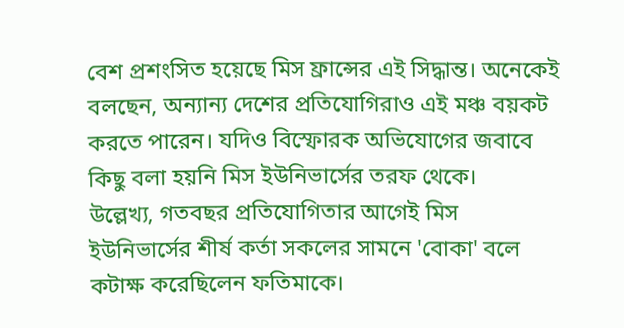বেশ প্রশংসিত হয়েছে মিস ফ্রান্সের এই সিদ্ধান্ত। অনেকেই বলছেন, অন্যান্য দেশের প্রতিযোগিরাও এই মঞ্চ বয়কট করতে পারেন। যদিও বিস্ফোরক অভিযোগের জবাবে কিছু বলা হয়নি মিস ইউনিভার্সের তরফ থেকে।
উল্লেখ্য, গতবছর প্রতিযোগিতার আগেই মিস ইউনিভার্সের শীর্ষ কর্তা সকলের সামনে 'বোকা' বলে কটাক্ষ করেছিলেন ফতিমাকে।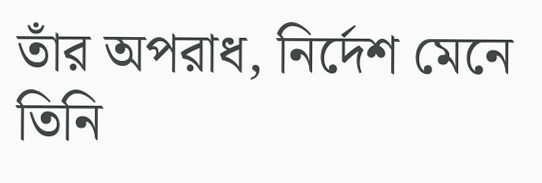তাঁর অপরাধ, নির্দেশ মেনে তিনি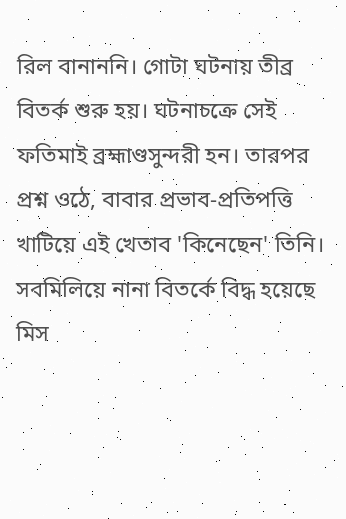রিল বানাননি। গোটা ঘটনায় তীব্র বিতর্ক শুরু হয়। ঘটনাচক্রে সেই ফতিমাই ব্রহ্মাণ্ডসুন্দরী হন। তারপর প্রশ্ন ওঠে, বাবার প্রভাব-প্রতিপত্তি খাটিয়ে এই খেতাব 'কিনেছেন' তিনি। সবমিলিয়ে নানা বিতর্কে বিদ্ধ হয়েছে মিস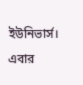ইউনিভার্স। এবার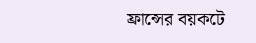ফ্রান্সের বয়কটে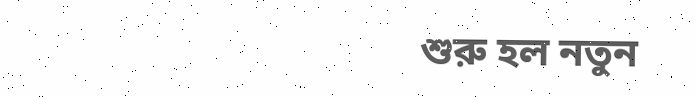শুরু হল নতুন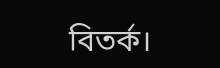বিতর্ক।